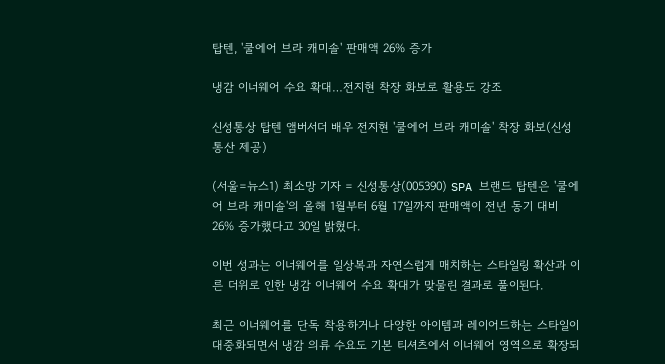탑텐, '쿨에어 브라 캐미솔' 판매액 26% 증가

냉감 이너웨어 수요 확대…전지현 착장 화보로 활용도 강조

신성통상 탑텐 앰버서더 배우 전지현 '쿨에어 브라 캐미솔' 착장 화보(신성통산 제공)

(서울=뉴스1) 최소망 기자 = 신성통상(005390) SPA 브랜드 탑텐은 '쿨에어 브라 캐미솔'의 올해 1월부터 6월 17일까지 판매액이 전년 동기 대비 26% 증가했다고 30일 밝혔다.

이번 성과는 이너웨어를 일상복과 자연스럽게 매치하는 스타일링 확산과 이른 더위로 인한 냉감 이너웨어 수요 확대가 맞물린 결과로 풀이된다.

최근 이너웨어를 단독 착용하거나 다양한 아이템과 레이어드하는 스타일이 대중화되면서 냉감 의류 수요도 기본 티셔츠에서 이너웨어 영역으로 확장되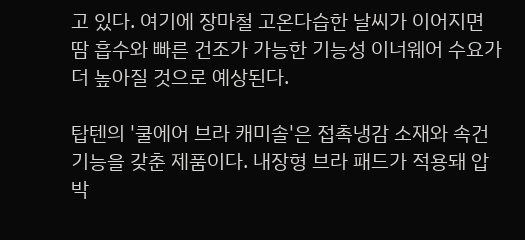고 있다. 여기에 장마철 고온다습한 날씨가 이어지면 땀 흡수와 빠른 건조가 가능한 기능성 이너웨어 수요가 더 높아질 것으로 예상된다.

탑텐의 '쿨에어 브라 캐미솔'은 접촉냉감 소재와 속건 기능을 갖춘 제품이다. 내장형 브라 패드가 적용돼 압박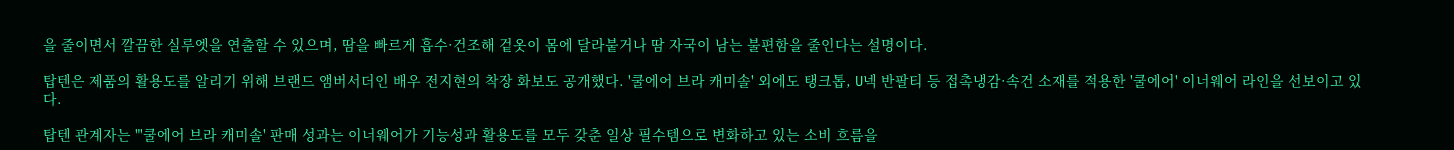을 줄이면서 깔끔한 실루엣을 연출할 수 있으며, 땀을 빠르게 흡수·건조해 겉옷이 몸에 달라붙거나 땀 자국이 남는 불편함을 줄인다는 설명이다.

탑텐은 제품의 활용도를 알리기 위해 브랜드 앰버서더인 배우 전지현의 착장 화보도 공개했다. '쿨에어 브라 캐미솔' 외에도 탱크톱, U넥 반팔티 등 접촉냉감·속건 소재를 적용한 '쿨에어' 이너웨어 라인을 선보이고 있다.

탑텐 관계자는 "'쿨에어 브라 캐미솔' 판매 성과는 이너웨어가 기능성과 활용도를 모두 갖춘 일상 필수템으로 변화하고 있는 소비 흐름을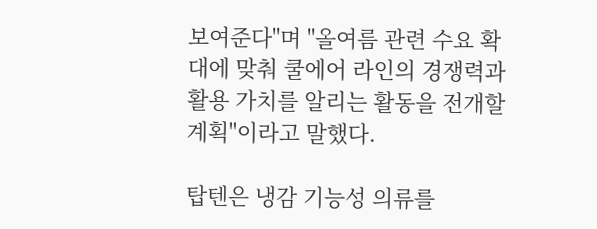보여준다"며 "올여름 관련 수요 확대에 맞춰 쿨에어 라인의 경쟁력과 활용 가치를 알리는 활동을 전개할 계획"이라고 말했다.

탑텐은 냉감 기능성 의류를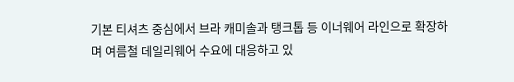기본 티셔츠 중심에서 브라 캐미솔과 탱크톱 등 이너웨어 라인으로 확장하며 여름철 데일리웨어 수요에 대응하고 있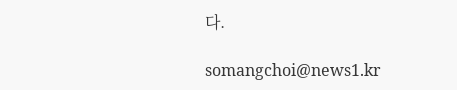다.

somangchoi@news1.kr